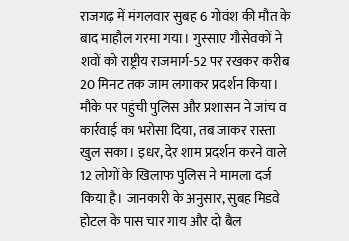राजगढ़ में मंगलवार सुबह 6 गोवंश की मौत के बाद माहौल गरमा गया। गुस्साए गौसेवकों ने शवों को राष्ट्रीय राजमार्ग-52 पर रखकर करीब 20 मिनट तक जाम लगाकर प्रदर्शन किया। मौके पर पहुंची पुलिस और प्रशासन ने जांच व कार्रवाई का भरोसा दिया, तब जाकर रास्ता खुल सका। इधर, देर शाम प्रदर्शन करने वाले 12 लोगों के खिलाफ पुलिस ने मामला दर्ज किया है। जानकारी के अनुसार, सुबह मिडवे होटल के पास चार गाय और दो बैल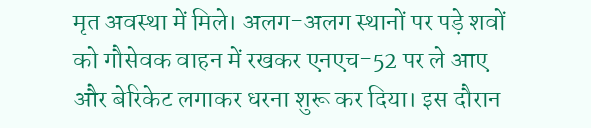मृत अवस्था में मिले। अलग-अलग स्थानों पर पड़े शवों को गौसेवक वाहन में रखकर एनएच-52 पर ले आए और बेरिकेट लगाकर धरना शुरू कर दिया। इस दौरान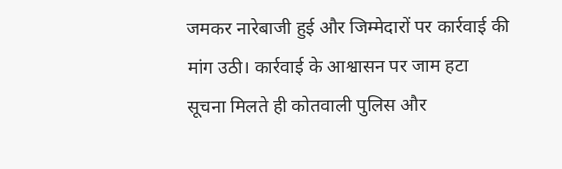जमकर नारेबाजी हुई और जिम्मेदारों पर कार्रवाई की मांग उठी। कार्रवाई के आश्वासन पर जाम हटा
सूचना मिलते ही कोतवाली पुलिस और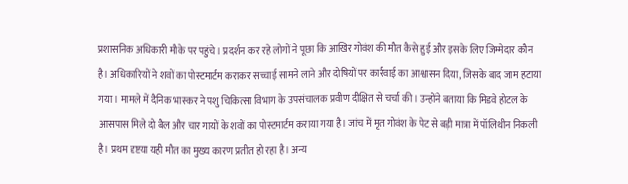प्रशासनिक अधिकारी मौके पर पहुंचे। प्रदर्शन कर रहे लोगों ने पूछा कि आखिर गोवंश की मौत कैसे हुई और इसके लिए जिम्मेदार कौन है। अधिकारियों ने शवों का पोस्टमार्टम कराकर सच्चाई सामने लाने और दोषियों पर कार्रवाई का आश्वासन दिया, जिसके बाद जाम हटाया गया। मामले में दैनिक भास्कर ने पशु चिकित्सा विभाग के उपसंचालक प्रवीण दीक्षित से चर्चा की। उन्होंने बताया कि मिडवे होटल के आसपास मिले दो बैल और चार गायों के शवों का पोस्टमार्टम कराया गया है। जांच में मृत गोवंश के पेट से बड़ी मात्रा में पॉलिथीन निकली है। प्रथम दृष्टया यही मौत का मुख्य कारण प्रतीत हो रहा है। अन्य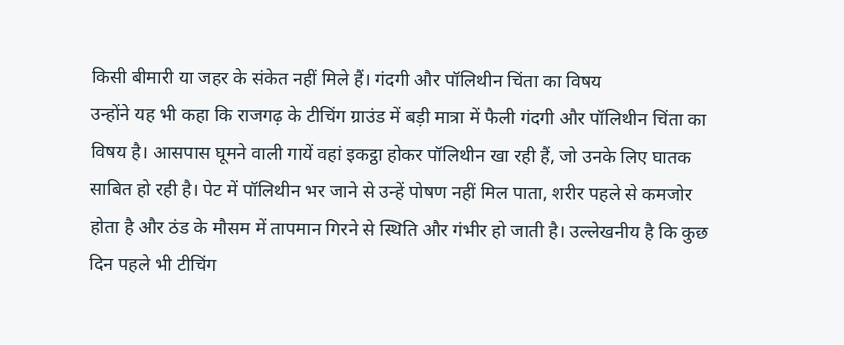किसी बीमारी या जहर के संकेत नहीं मिले हैं। गंदगी और पॉलिथीन चिंता का विषय
उन्होंने यह भी कहा कि राजगढ़ के टीचिंग ग्राउंड में बड़ी मात्रा में फैली गंदगी और पॉलिथीन चिंता का विषय है। आसपास घूमने वाली गायें वहां इकट्ठा होकर पॉलिथीन खा रही हैं, जो उनके लिए घातक साबित हो रही है। पेट में पॉलिथीन भर जाने से उन्हें पोषण नहीं मिल पाता, शरीर पहले से कमजोर होता है और ठंड के मौसम में तापमान गिरने से स्थिति और गंभीर हो जाती है। उल्लेखनीय है कि कुछ दिन पहले भी टीचिंग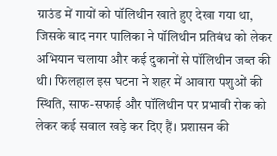ग्राउंड में गायों को पॉलिथीन खाते हुए देखा गया था, जिसके बाद नगर पालिका ने पॉलिथीन प्रतिबंध को लेकर अभियान चलाया और कई दुकानों से पॉलिथीन जब्त की थी। फिलहाल इस घटना ने शहर में आवारा पशुओं की स्थिति, साफ-सफाई और पॉलिथीन पर प्रभावी रोक को लेकर कई सवाल खड़े कर दिए हैं। प्रशासन की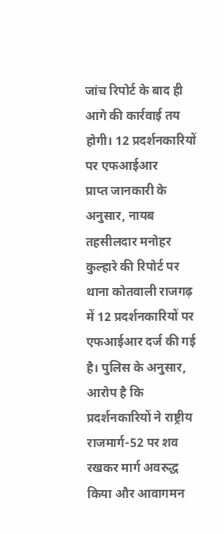जांच रिपोर्ट के बाद ही आगे की कार्रवाई तय होगी। 12 प्रदर्शनकारियों पर एफआईआर
प्राप्त जानकारी के अनुसार, नायब तहसीलदार मनोहर कुल्हारे की रिपोर्ट पर थाना कोतवाली राजगढ़ में 12 प्रदर्शनकारियों पर एफआईआर दर्ज की गई है। पुलिस के अनुसार, आरोप है कि प्रदर्शनकारियों ने राष्ट्रीय राजमार्ग-52 पर शव रखकर मार्ग अवरुद्ध किया और आवागमन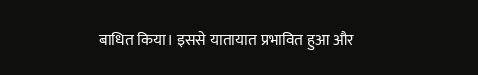बाधित किया। इससे यातायात प्रभावित हुआ और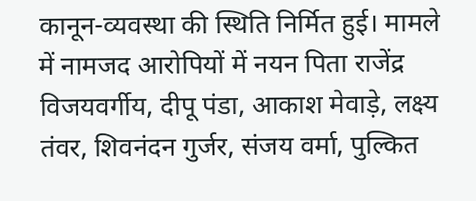कानून-व्यवस्था की स्थिति निर्मित हुई। मामले में नामजद आरोपियों में नयन पिता राजेंद्र विजयवर्गीय, दीपू पंडा, आकाश मेवाड़े, लक्ष्य तंवर, शिवनंदन गुर्जर, संजय वर्मा, पुल्कित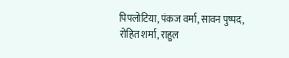पिपलोटिया, पंकज वर्मा, सावन पुष्पद, रोहित शर्मा, राहुल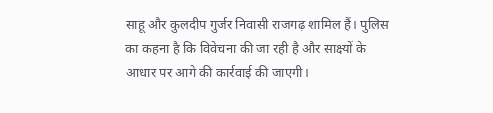साहू और कुलदीप गुर्जर निवासी राजगढ़ शामिल हैं। पुलिस का कहना है कि विवेचना की जा रही है और साक्ष्यों के आधार पर आगे की कार्रवाई की जाएगी।